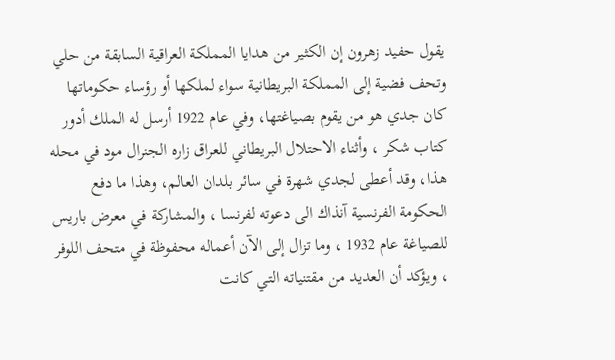يقول حفيد زهرون إن الكثير من هدايا المملكة العراقية السابقة من حلي وتحف فضية إلى المملكة البريطانية سواء لملكها أو رؤساء حكوماتها كان جدي هو من يقوم بصياغتها، وفي عام 1922 أرسل له الملك أدور كتاب شكر ، وأثناء الاحتلال البريطاني للعراق زاره الجنرال مود في محله هذا، وقد أعطى لجدي شهرة في سائر بلدان العالم، وهذا ما دفع الحكومة الفرنسية آنذاك الى دعوته لفرنسا ، والمشاركة في معرض باريس للصياغة عام 1932 ، وما تزال إلى الآن أعماله محفوظة في متحف اللوفر ، ويؤكد أن العديد من مقتنياته التي كانت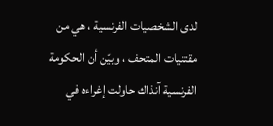لدى الشخصيات الفرنسية ، هي من مقتنيات المتحف ، وبيّن أن الحكومة الفرنسية آنذاك حاولت إغراءه في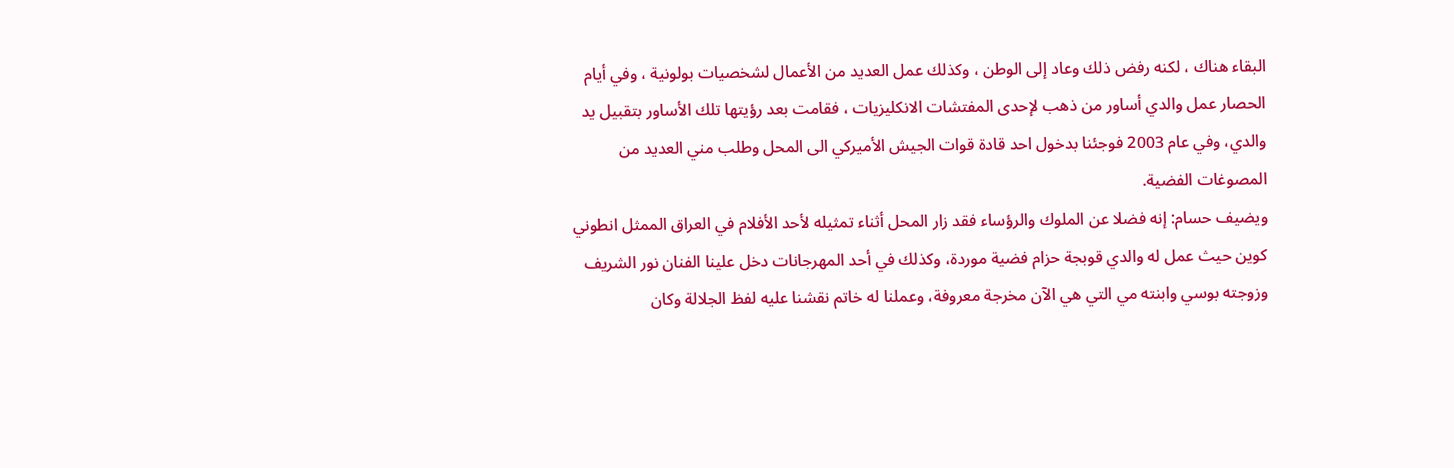البقاء هناك ، لكنه رفض ذلك وعاد إلى الوطن ، وكذلك عمل العديد من الأعمال لشخصيات بولونية ، وفي أيام الحصار عمل والدي أساور من ذهب لإحدى المفتشات الانكليزيات ، فقامت بعد رؤيتها تلك الأساور بتقبيل يد والدي، وفي عام 2003 فوجئنا بدخول احد قادة قوات الجيش الأميركي الى المحل وطلب مني العديد من المصوغات الفضية.
ويضيف حسام: إنه فضلا عن الملوك والرؤساء فقد زار المحل أثناء تمثيله لأحد الأفلام في العراق الممثل انطوني كوين حيث عمل له والدي قوبجة حزام فضية موردة، وكذلك في أحد المهرجانات دخل علينا الفنان نور الشريف وزوجته بوسي وابنته مي التي هي الآن مخرجة معروفة، وعملنا له خاتم نقشنا عليه لفظ الجلالة وكان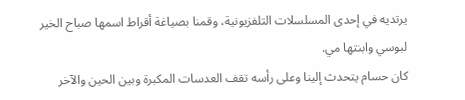يرتديه في إحدى المسلسلات التلفزيونية، وقمنا بصياغة أقراط اسمها صباح الخير لبوسي وابنتها مي.
كان حسام يتحدث إلينا وعلى رأسه تقف العدسات المكبرة وبين الحين والآخر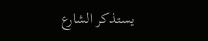يستذكر الشارع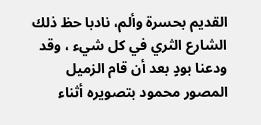القديم بحسرة وألم، نادبا حظ ذلك الشارع الثري في كل شيء ، وقد ودعنا بودٍ بعد أن قام الزميل المصور محمود بتصويره أثناء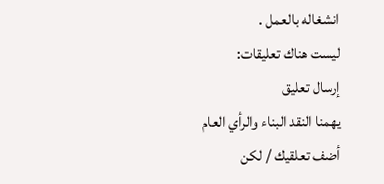انشغاله بالعمل .
ليست هناك تعليقات:
إرسال تعليق
يهمنا النقد البناء والرأي العام
أضف تعلقيك / لكن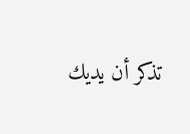تذكر أن يديك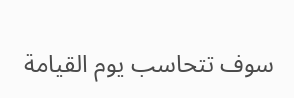سوف تتحاسب يوم القيامة